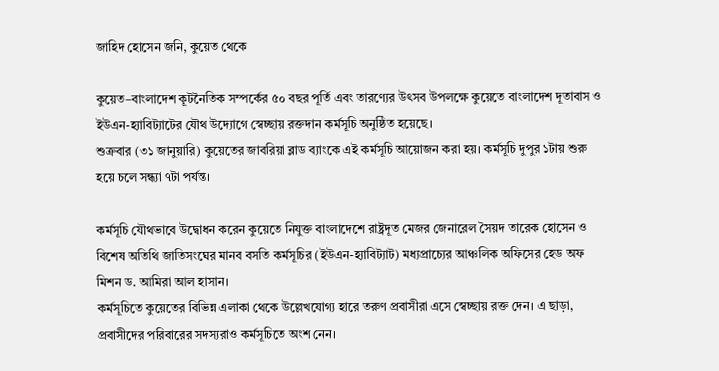জাহিদ হোসেন জনি, কুয়েত থেকে

কুয়েত–বাংলাদেশ কূটনৈতিক সম্পর্কের ৫০ বছর পূর্তি এবং তারণ্যের উৎসব উপলক্ষে কুয়েতে বাংলাদেশ দূতাবাস ও ইউএন-হ্যাবিট্যাটের যৌথ উদ্যোগে স্বেচ্ছায় রক্তদান কর্মসূচি অনুষ্ঠিত হয়েছে।
শুক্রবার (৩১ জানুয়ারি) কুয়েতের জাবরিয়া ব্লাড ব্যাংকে এই কর্মসূচি আয়োজন করা হয়। কর্মসূচি দুপুর ১টায় শুরু হয়ে চলে সন্ধ্যা ৭টা পর্যন্ত।

কর্মসূচি যৌথভাবে উদ্বোধন করেন কুয়েতে নিযুক্ত বাংলাদেশে রাষ্ট্রদূত মেজর জেনারেল সৈয়দ তারেক হোসেন ও বিশেষ অতিথি জাতিসংঘের মানব বসতি কর্মসূচির (ইউএন-হ্যাবিট্যাট) মধ্যপ্রাচ্যের আঞ্চলিক অফিসের হেড অফ মিশন ড. আমিরা আল হাসান।
কর্মসূচিতে কুয়েতের বিভিন্ন এলাকা থেকে উল্লেখযোগ্য হারে তরুণ প্রবাসীরা এসে স্বেচ্ছায় রক্ত দেন। এ ছাড়া, প্রবাসীদের পরিবারের সদস্যরাও কর্মসূচিতে অংশ নেন।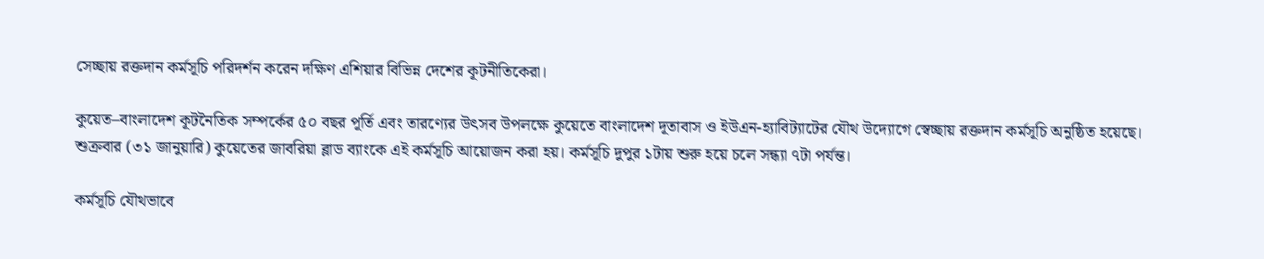সেচ্ছায় রক্তদান কর্মসূচি পরিদর্শন করেন দক্ষিণ এশিয়ার বিভিন্ন দেশের কূটনীতিকেরা।

কুয়েত–বাংলাদেশ কূটনৈতিক সম্পর্কের ৫০ বছর পূর্তি এবং তারণ্যের উৎসব উপলক্ষে কুয়েতে বাংলাদেশ দূতাবাস ও ইউএন-হ্যাবিট্যাটের যৌথ উদ্যোগে স্বেচ্ছায় রক্তদান কর্মসূচি অনুষ্ঠিত হয়েছে।
শুক্রবার (৩১ জানুয়ারি) কুয়েতের জাবরিয়া ব্লাড ব্যাংকে এই কর্মসূচি আয়োজন করা হয়। কর্মসূচি দুপুর ১টায় শুরু হয়ে চলে সন্ধ্যা ৭টা পর্যন্ত।

কর্মসূচি যৌথভাবে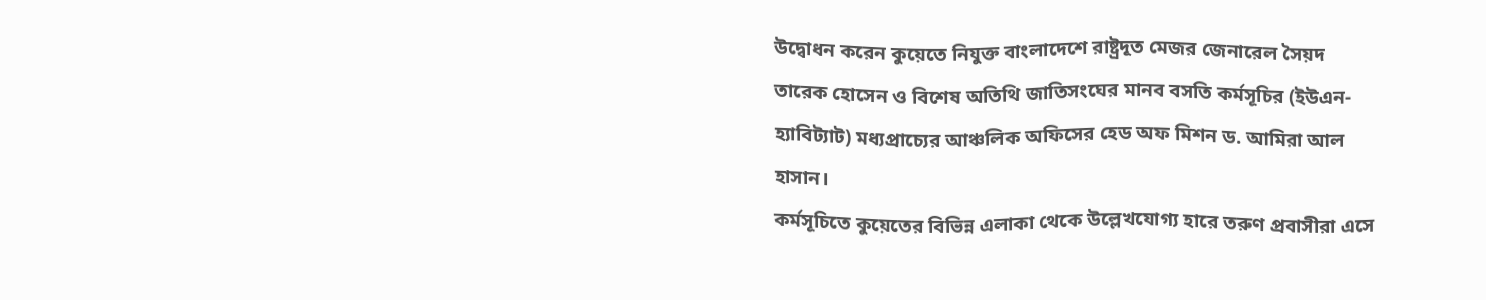উদ্বোধন করেন কুয়েতে নিযুক্ত বাংলাদেশে রাষ্ট্রদূত মেজর জেনারেল সৈয়দ তারেক হোসেন ও বিশেষ অতিথি জাতিসংঘের মানব বসতি কর্মসূচির (ইউএন-হ্যাবিট্যাট) মধ্যপ্রাচ্যের আঞ্চলিক অফিসের হেড অফ মিশন ড. আমিরা আল হাসান।
কর্মসূচিতে কুয়েতের বিভিন্ন এলাকা থেকে উল্লেখযোগ্য হারে তরুণ প্রবাসীরা এসে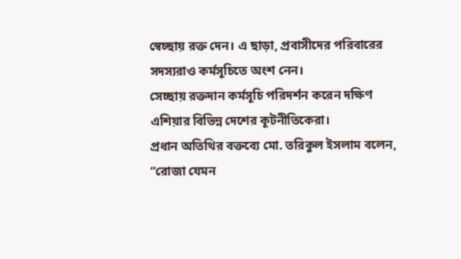স্বেচ্ছায় রক্ত দেন। এ ছাড়া, প্রবাসীদের পরিবারের সদস্যরাও কর্মসূচিতে অংশ নেন।
সেচ্ছায় রক্তদান কর্মসূচি পরিদর্শন করেন দক্ষিণ এশিয়ার বিভিন্ন দেশের কূটনীতিকেরা।
প্রধান অতিথির বক্তব্যে মো. তরিকুল ইসলাম বলেন, “রোজা যেমন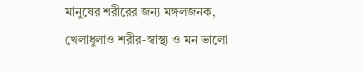মানুষের শরীরের জন্য মঙ্গলজনক, খেলাধুলাও শরীর-স্বাস্থ্য ও মন ভালো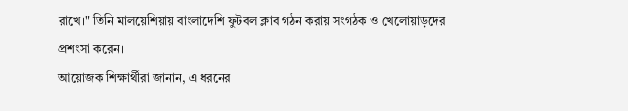রাখে।" তিনি মালয়েশিয়ায় বাংলাদেশি ফুটবল ক্লাব গঠন করায় সংগঠক ও খেলোয়াড়দের প্রশংসা করেন।
আয়োজক শিক্ষার্থীরা জানান, এ ধরনের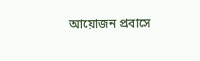আয়োজন প্রবাসে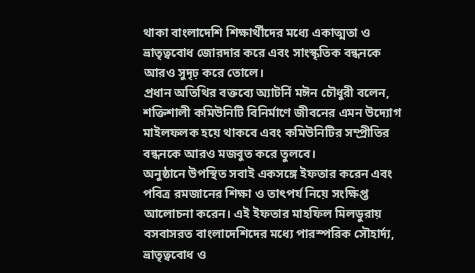থাকা বাংলাদেশি শিক্ষার্থীদের মধ্যে একাত্মতা ও ভ্রাতৃত্ববোধ জোরদার করে এবং সাংস্কৃতিক বন্ধনকে আরও সুদৃঢ় করে তোলে।
প্রধান অতিথির বক্তব্যে অ্যাটর্নি মঈন চৌধুরী বলেন, শক্তিশালী কমিউনিটি বিনির্মাণে জীবনের এমন উদ্যোগ মাইলফলক হয়ে থাকবে এবং কমিউনিটির সম্প্রীতির বন্ধনকে আরও মজবুত করে তুলবে।
অনুষ্ঠানে উপস্থিত সবাই একসঙ্গে ইফতার করেন এবং পবিত্র রমজানের শিক্ষা ও তাৎপর্য নিয়ে সংক্ষিপ্ত আলোচনা করেন। এই ইফতার মাহফিল মিলডুরায় বসবাসরত বাংলাদেশিদের মধ্যে পারস্পরিক সৌহার্দ্য, ভ্রাতৃত্ববোধ ও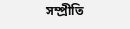সম্প্রীতি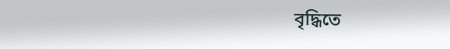বৃদ্ধিতে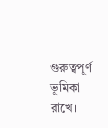গুরুত্বপূর্ণ ভূমিকা রাখে।